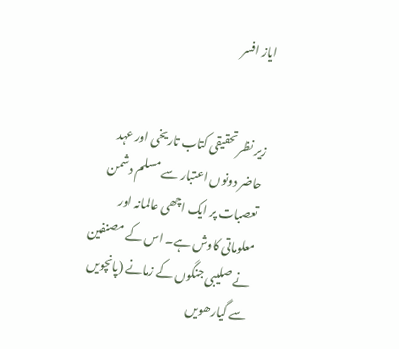ایاز افسر


زیر نظر تحقیقی کتاب تاریخی اور عہد حاضر دونوں اعتبار سے مسلم دشمن تعصبات پر ایک اچھی عالمانہ اور معلوماتی کاوش ہے۔ اس کے مصنفین نے صلیبی جنگوں کے زمانے (پانچویں سے گیارھویں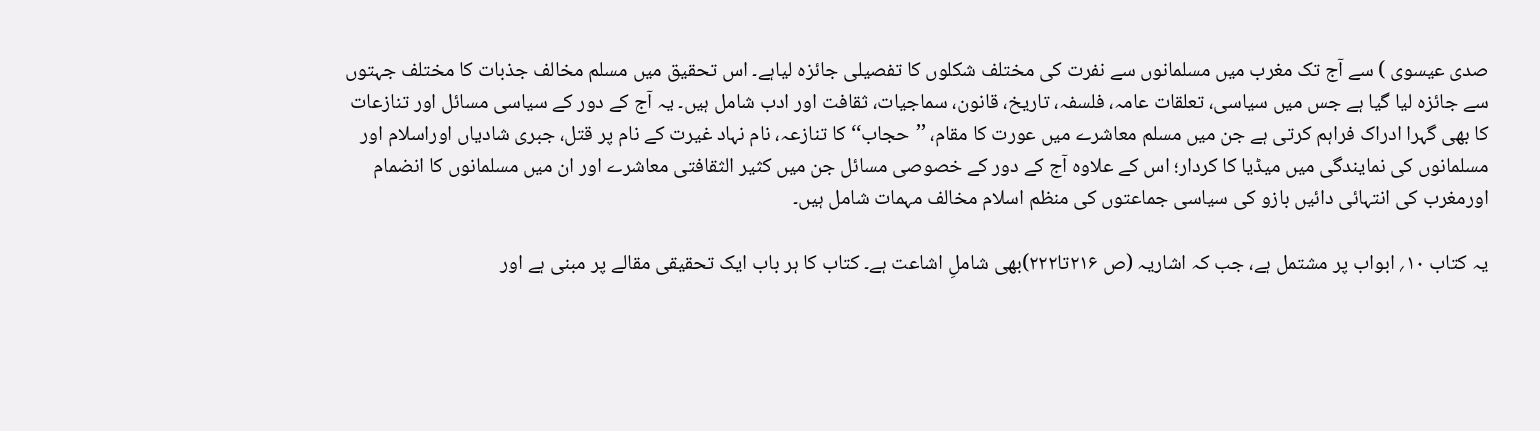صدی عیسوی ) سے آج تک مغرب میں مسلمانوں سے نفرت کی مختلف شکلوں کا تفصیلی جائزہ لیاہے۔ اس تحقیق میں مسلم مخالف جذبات کا مختلف جہتوں سے جائزہ لیا گیا ہے جس میں سیاسی، تعلقات عامہ، فلسفہ، تاریخ، قانون، سماجیات، ثقافت اور ادب شامل ہیں۔ یہ آج کے دور کے سیاسی مسائل اور تنازعات کا بھی گہرا ادراک فراہم کرتی ہے جن میں مسلم معاشرے میں عورت کا مقام، ’’حجاب‘‘کا تنازعہ، نام نہاد غیرت کے نام پر قتل، جبری شادیاں اوراسلام اور مسلمانوں کی نمایندگی میں میڈیا کا کردار؛ اس کے علاوہ آج کے دور کے خصوصی مسائل جن میں کثیر الثقافتی معاشرے اور ان میں مسلمانوں کا انضمام اورمغرب کی انتہائی دائیں بازو کی سیاسی جماعتوں کی منظم اسلام مخالف مہمات شامل ہیں۔

یہ کتاب ۱۰؍ ابواب پر مشتمل ہے، جب کہ اشاریہ (ص ۲۱۶تا۲۲۲)بھی شاملِ اشاعت ہے۔ کتاب کا ہر باب ایک تحقیقی مقالے پر مبنی ہے اور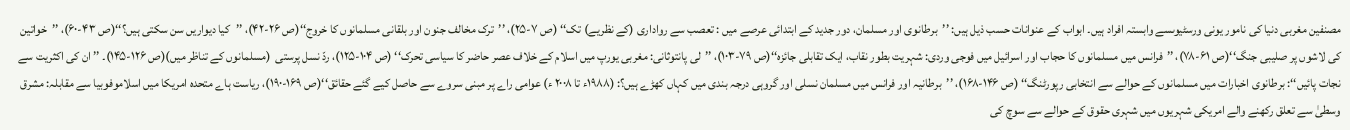مصنفین مغربی دنیا کی نامور یونی ورسٹیوںسے وابستہ افراد ہیں۔ ابواب کے عنوانات حسب ذیل ہیں: ’’برطانوی اور مسلمان، دور جدید کے ابتدائی عرصے میں : تعصب سے رواداری (کے نظریے) تک‘‘ (ص ۷-۲۵)، ’’ترک مخالف جنون اور بلقانی مسلمانوں کا خروج‘‘(ص ۲۶-۴۲)، ’’کیا دیواریں سن سکتی ہیں؟‘‘(ص ۴۳-۶۰)، ’’خواتین کی لاشوں پر صلیبی جنگ‘‘(ص ۶۱-۷۸)، ’’فرانس میں مسلمانوں کا حجاب اور اسرائیل میں فوجی وردی: شہریت بطور نقاب، ایک تقابلی جائزہ‘‘(ص ۷۹-۱۰۳)، ’’لی پانتوثانی: مغربی یورپ میں اسلام کے خلاف عصر حاضر کا سیاسی تحرک‘‘ (ص ۱۰۴-۱۲۵)، ردّ نسل پرستی  (مسلمانوں کے تناظر میں)(ص ۱۲۶-۱۴۵)۔ ’’ ان کی اکثریت سے نجات پائیں‘‘: برطانوی اخبارات میں مسلمانوں کے حوالے سے انتخابی رپورٹنگ‘‘ (ص ۱۴۶-۱۶۸)، ’’برطانیہ اور فرانس میں مسلمان نسلی اور گروہی درجہ بندی میں کہاں کھڑے ہیں؟: (۱۹۸۸ء تا ۲۰۰۸ ء) عوامی راے پر مبنی سروے سے حاصل کیے گئے حقائق‘‘(ص ۱۶۹-۱۹۰)، ریاست ہاے متحدہ امریکا میں اسلاموفوبیا سے مقابلہ: مشرق وسطیٰ سے تعلق رکھنے والے امریکی شہریوں میں شہری حقوق کے حوالے سے سوچ کی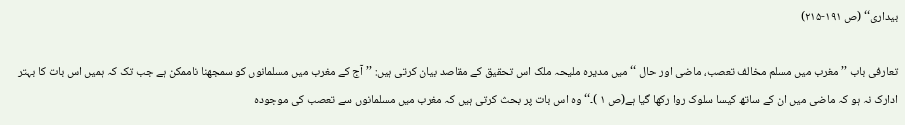بیداری‘‘ (ص ۱۹۱-۲۱۵)

تعارفی باب ’’مغرب میں مسلم مخالف تعصب، ماضی اور حال ‘‘ میں مدیرہ ملیحہ ملک اس تحقیق کے مقاصد بیان کرتی ہیں: ’’آج کے مغرب میں مسلمانوں کو سمجھنا ناممکن ہے جب تک کہ ہمیں اس بات کا بہتر ادارک نہ ہو کہ ماضی میں ان کے ساتھ کیسا سلوک روا رکھا گیا ہے(ص ۱ )۔‘‘ وہ اس بات پر بحث کرتی ہیں کہ مغرب میں مسلمانوں سے تعصب کی موجودہ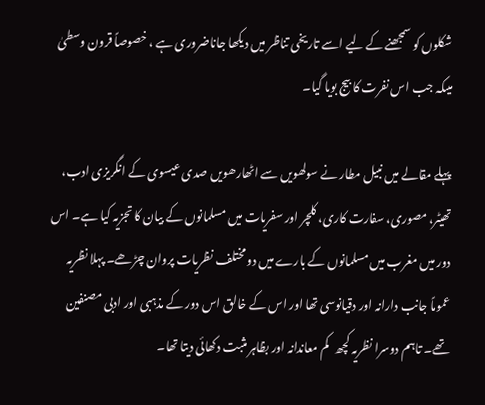شکلوں کو سمجھنے کے لیے اسے تاریخی تناظر میں دیکھا جاناضروری ہے ، خصوصاً قرون وسطیٰ میںکہ جب اس نفرت کا بیج بویا گیا۔

پہلے مقالے میں نبیل مطار نے سولھویں سے اٹھارھویں صدی عیسوی کے انگریزی ادب، تھیٹر، مصوری، سفارت کاری، کلچر اور سفریات میں مسلمانوں کے بیان کا تجزیہ کیا ہے۔ اس دور میں مغرب میں مسلمانوں کے بارے میں دو مختلف نظریات پروان چڑھے۔ پہلا نظریہ عموماً جانب دارانہ اور دقیانوسی تھا اور اس کے خالق اس دور کے مذہبی اور ادبی مصنفین تھے۔ تاہم دوسرا نظریہ کچھ   کم معاندانہ اور بظاہر مثبت دکھائی دیتا تھا۔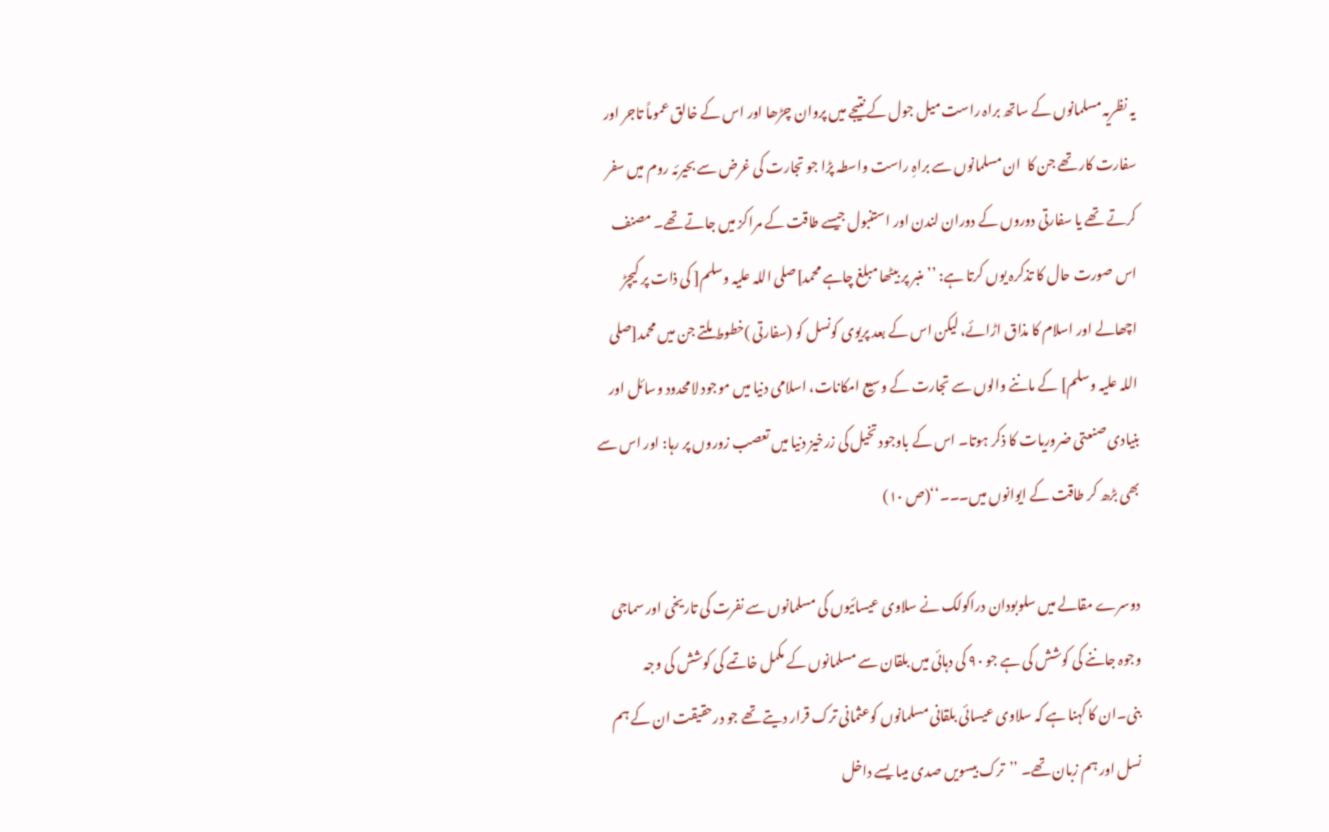یہ نظریہ مسلمانوں کے ساتھ براہ راست میل جول کے نتیجے میں پروان چڑھا اور اس کے خالق عموماً تاجر اور سفارت کار تھے جن کا  ان مسلمانوں سے براہِ راست واسطہ پڑا جو تجارت کی غرض سے بحیرئہ روم میں سفر کرتے تھے یا سفارتی دوروں کے دوران لندن اور استنبول جیسے طاقت کے مراکز میں جاتے تھے۔ مصنف اس صورت حال کا تذکرہ یوں کرتا ہے: ’’منبر پر بیٹھا مبلغ چاہے محمد]صلی اللہ علیہ وسلم[ کی ذات پر کیچڑ اچھالے اور اسلام کا مذاق اڑائے، لیکن اس کے بعد پریوی کونسل کو (سفارتی )خطوط ملتے جن میں محمد[صلی اللہ علیہ وسلم] کے ماننے والوں سے تجارت کے وسیع امکانات، اسلامی دنیا میں موجود لامحدود وسائل اور بنیادی صنعتی ضروریات کا ذکر ہوتا۔ اس کے باوجود تخیل کی زرخیز دنیا میں تعصب زوروں پر رہا: اور اس سے بھی بڑھ کر طاقت کے ایوانوں میں۔۔۔‘‘(ص ۱۰)

دوسرے مقالے میں سلوبودان دراکولک نے سلاوی عیسائیوں کی مسلمانوں سے نفرت کی تاریخی اور سماجی وجوہ جاننے کی کوشش کی ہے جو ۹۰ کی دہائی میں بلقان سے مسلمانوں کے مکمل خاتمے کی کوشش کی وجہ بنی۔ان کا کہنا ہے کہ سلاوی عیسائی بلقانی مسلمانوں کوعثمانی ترک قرار دیتے تھے جو درحقیقت ان کے ہم نسل اور ہم زبان تھے۔ ’’ترک بیسویں صدی میںا یسے داخل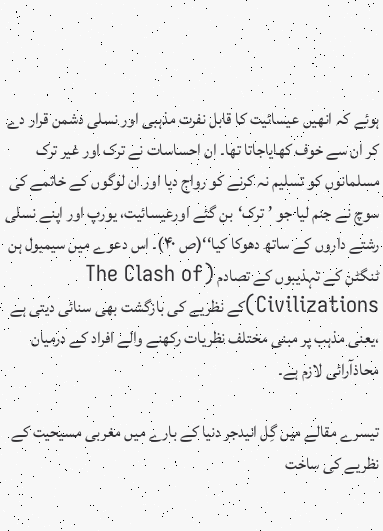ہوئے کہ انھیں عیسائیت کا قابل نفرت مذہبی اور نسلی دشمن قرار دے کر ان سے خوف کھایاجاتا تھا۔ ان احساسات نے ترک اور غیر ترک مسلمانوں کو تسلیم نہ کرنے کو رواج دیا اور ان لوگوں کے خاتمے کی سوچ نے جنم لیا جو ’ترک‘بن گئے اورعیسائیت، یورپ اور اپنے نسلی رشتے داروں کے ساتھ دھوکا کیا‘‘(ص ۴۰)۔ اس دعوے میں سیمیول ہن ٹنگٹن کے تہذیبوں کے تصادم (The Clash of Civilizations)کے نظریے کی بازگشت بھی سنائی دیتی ہے ،یعنی مذہب پر مبنی مختلف نظریات رکھنے والے افراد کے درمیان محاذآرائی لازم ہے۔

تیسرے مقالے میں گِل انیدجر دنیا کے بارے میں مغربی مسیحیت کے نظریے کی ساخت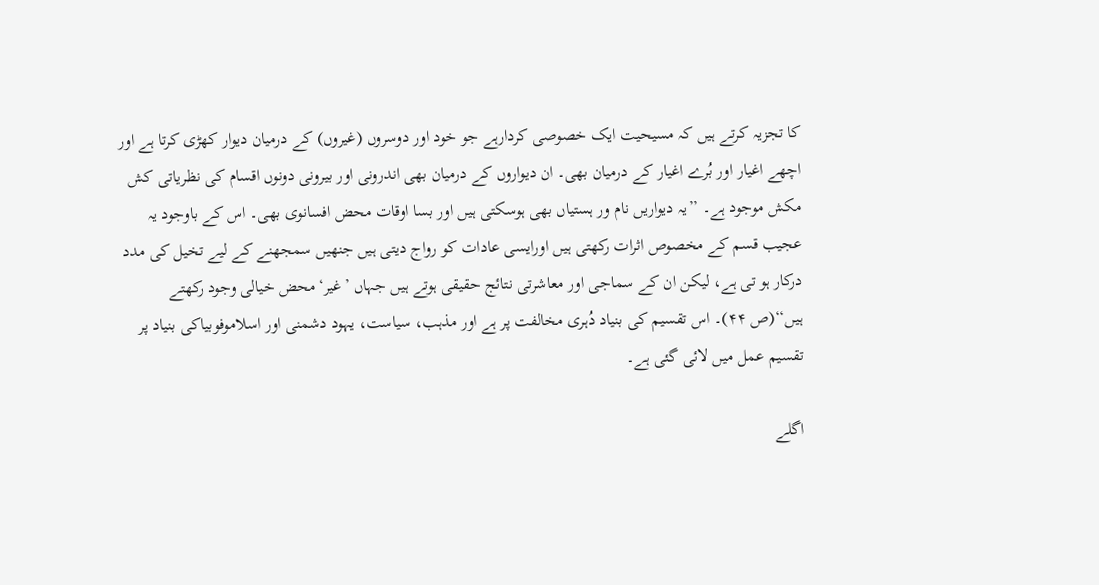کا تجزیہ کرتے ہیں کہ مسیحیت ایک خصوصی کردارہے جو خود اور دوسروں (غیروں) کے درمیان دیوار کھڑی کرتا ہے اور اچھے اغیار اور بُرے اغیار کے درمیان بھی۔ ان دیواروں کے درمیان بھی اندرونی اور بیرونی دونوں اقسام کی نظریاتی کش مکش موجود ہے۔ ’’یہ دیواریں نام ور ہستیاں بھی ہوسکتی ہیں اور بسا اوقات محض افسانوی بھی۔ اس کے باوجود یہ عجیب قسم کے مخصوص اثرات رکھتی ہیں اورایسی عادات کو رواج دیتی ہیں جنھیں سمجھنے کے لیے تخیل کی مدد درکار ہو تی ہے، لیکن ان کے سماجی اور معاشرتی نتائج حقیقی ہوتے ہیں جہاں ’غیر‘محض خیالی وجود رکھتے ہیں‘‘(ص ۴۴)۔ اس تقسیم کی بنیاد دُہری مخالفت پر ہے اور مذہب، سیاست، یہود دشمنی اور اسلاموفوبیاکی بنیاد پر تقسیم عمل میں لائی گئی ہے۔

اگلے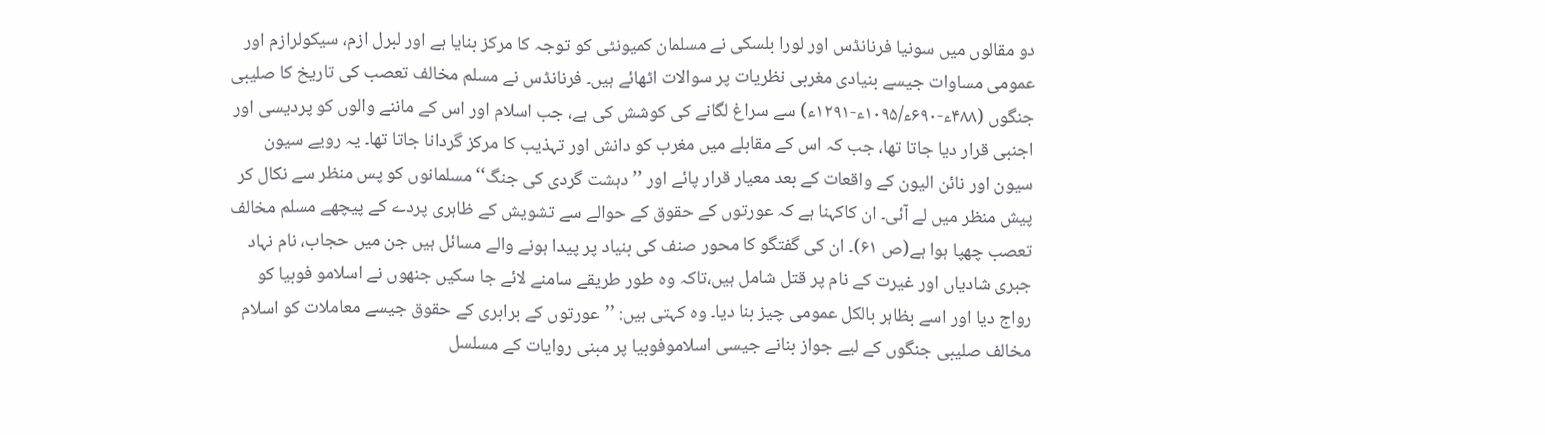دو مقالوں میں سونیا فرنانڈس اور لورا بلسکی نے مسلمان کمیونٹی کو توجہ کا مرکز بنایا ہے اور لبرل ازم، سیکولرازم اور عمومی مساوات جیسے بنیادی مغربی نظریات پر سوالات اٹھائے ہیں۔ فرنانڈس نے مسلم مخالف تعصب کی تاریخ کا صلیبی جنگوں (۴۸۸ء-۶۹۰ء/۱۰۹۵ء-۱۲۹۱ء) سے سراغ لگانے کی کوشش کی ہے، جب اسلام اور اس کے ماننے والوں کو پردیسی اور اجنبی قرار دیا جاتا تھا، جب کہ اس کے مقابلے میں مغرب کو دانش اور تہذیب کا مرکز گردانا جاتا تھا۔ یہ رویے سیون سیون اور نائن الیون کے واقعات کے بعد معیار قرار پائے اور ’’دہشت گردی کی جنگ‘‘ مسلمانوں کو پس منظر سے نکال کر پیش منظر میں لے آئی۔ ان کاکہنا ہے کہ عورتوں کے حقوق کے حوالے سے تشویش کے ظاہری پردے کے پیچھے مسلم مخالف تعصب چھپا ہوا ہے(ص ۶۱)۔ ان کی گفتگو کا محور صنف کی بنیاد پر پیدا ہونے والے مسائل ہیں جن میں حجاب، نام نہاد جبری شادیاں اور غیرت کے نام پر قتل شامل ہیں،تاکہ وہ طور طریقے سامنے لائے جا سکیں جنھوں نے اسلامو فوبیا کو رواج دیا اور اسے بظاہر بالکل عمومی چیز بنا دیا۔ وہ کہتی ہیں: ’’عورتوں کے برابری کے حقوق جیسے معاملات کو اسلام مخالف صلیبی جنگوں کے لیے جواز بنانے جیسی اسلاموفوبیا پر مبنی روایات کے مسلسل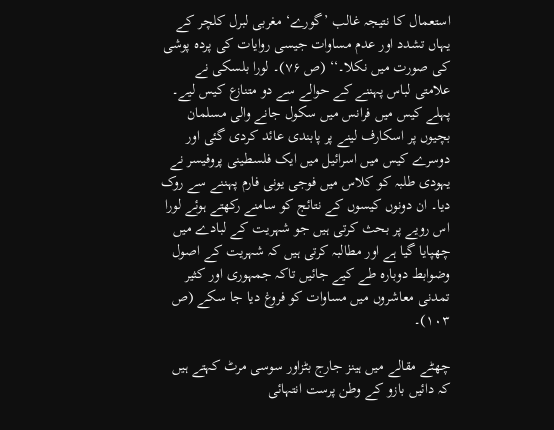استعمال کا نتیجہ غالب ’گورے‘ مغربی لبرل کلچر کے یہاں تشدد اور عدم مساوات جیسی روایات کی پردہ پوشی کی صورت میں نکلا۔‘‘ (ص ۷۶)۔ لورا بلسکی نے علامتی لباس پہننے کے حوالے سے دو متنازع کیس لیے۔ پہلے کیس میں فرانس میں سکول جانے والی مسلمان بچیوں پر اسکارف لینے پر پابندی عائد کردی گئی اور دوسرے کیس میں اسرائیل میں ایک فلسطینی پروفیسر نے یہودی طلبہ کو کلاس میں فوجی یونی فارم پہننے سے روک دیا۔ ان دونوں کیسوں کے نتائج کو سامنے رکھتے ہوئے لورا اس رویے پر بحث کرتی ہیں جو شہریت کے لبادے میں چھپایا گیا ہے اور مطالبہ کرتی ہیں کہ شہریت کے اصول وضوابط دوبارہ طے کیے جائیں تاکہ جمہوری اور کثیر تمدنی معاشروں میں مساوات کو فروغ دیا جا سکے (ص ۱۰۳)۔

چھٹے مقالے میں ہینز جارج بٹزاور سوسی مرٹ کہتے ہیں کہ دائیں بازو کے وطن پرست انتہائی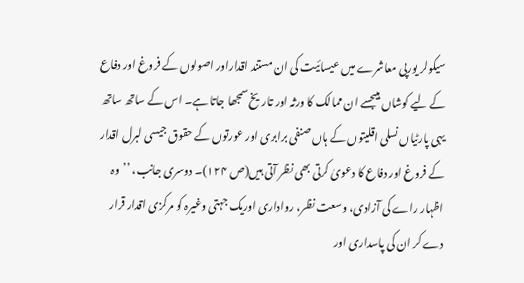سیکولر یورپی معاشرے میں عیسائیت کی ان مستند اقداراور اصولوں کے فروغ اور دفاع کے لیے کوشاں ہیںجسے ان ممالک کا ورثہ اور تاریخ سمجھا جاتا ہے۔ اس کے ساتھ ساتھ یہی پارٹیاں نسلی اقلیتوں کے ہاں صنفی برابری اور عورتوں کے حقوق جیسی لبرل اقدار کے فروغ اور دفاع کا دعویٰ کرتی بھی نظر آتی ہیں(ص ۱۲۴)۔ دوسری جانب، ’’وہ اظہار راے کی آزادی، وسعت نظر، رواداری اوریک جہتی وغیرہ کو مرکزی اقدار قرار دے کر ان کی پاسداری اور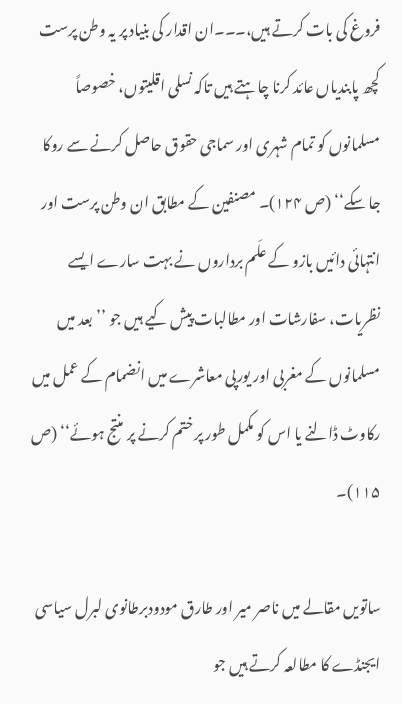فروغ کی بات کرتے ہیں،۔۔۔ان اقدار کی بنیاد پر یہ وطن پرست کچھ پابندیاں عائد کرنا چاہتے ہیں تاکہ نسلی اقلیتوں، خصوصاً مسلمانوں کو تمام شہری اور سماجی حقوق حاصل کرنے سے روکا جا سکے‘‘ (ص ۱۲۴)۔ مصنفین کے مطابق ان وطن پرست اور انتہائی دائیں بازو کے علَم برداروں نے بہت سارے ایسے نظریات، سفارشات اور مطالبات پیش کیے ہیں جو ’’بعد میں مسلمانوں کے مغربی اور یورپی معاشرے میں انضمام کے عمل میں رکاوٹ ڈالنے یا اس کو مکمل طور پر ختم کرنے پر منتج ہوئے‘‘ (ص ۱۱۵)۔

ساتویں مقالے میں ناصر میر اور طارق مودودبرطانوی لبرل سیاسی ایجنڈے کا مطالعہ کرتے ہیں جو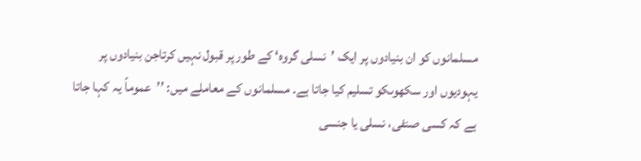مسلمانوں کو ان بنیادوں پر ایک ’نسلی گروہ‘ کے طور پر قبول نہیں کرتاجن بنیادوں پر یہودیوں اور سکھوںکو تسلیم کیا جاتا ہے۔ مسلمانوں کے معاملے میں: ’’عموماً یہ کہا جاتا ہے کہ کسی صنفی، نسلی یا جنسی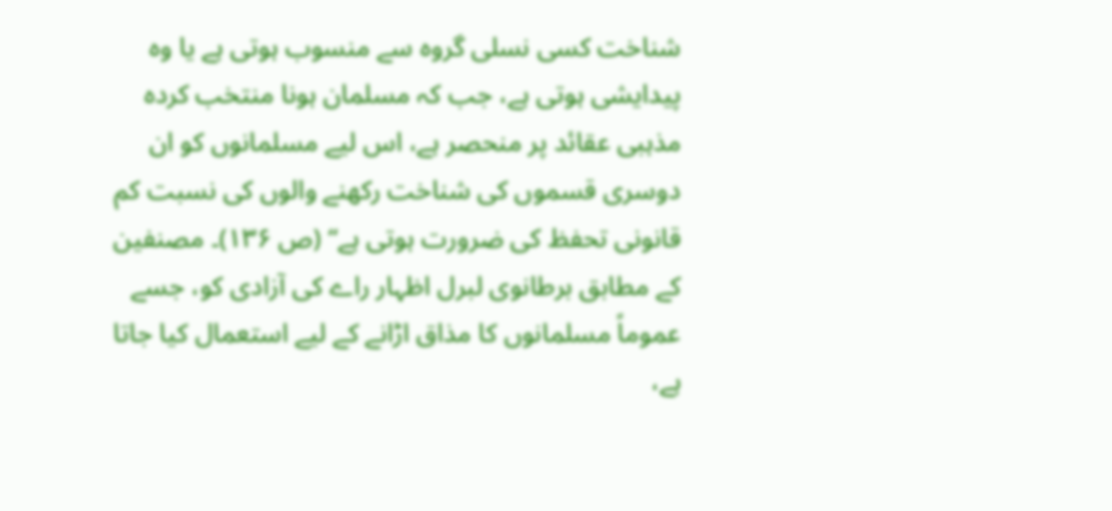شناخت کسی نسلی گروہ سے منسوب ہوتی ہے یا وہ پیدایشی ہوتی ہے، جب کہ مسلمان ہونا منتخب کردہ مذہبی عقائد پر منحصر ہے، اس لیے مسلمانوں کو ان دوسری قسموں کی شناخت رکھنے والوں کی نسبت کم قانونی تحفظ کی ضرورت ہوتی ہے‘‘ (ص ۱۳۶)۔ مصنفین کے مطابق برطانوی لبرل اظہار راے کی آزادی کو، جسے عموماً مسلمانوں کا مذاق اڑانے کے لیے استعمال کیا جاتا ہے،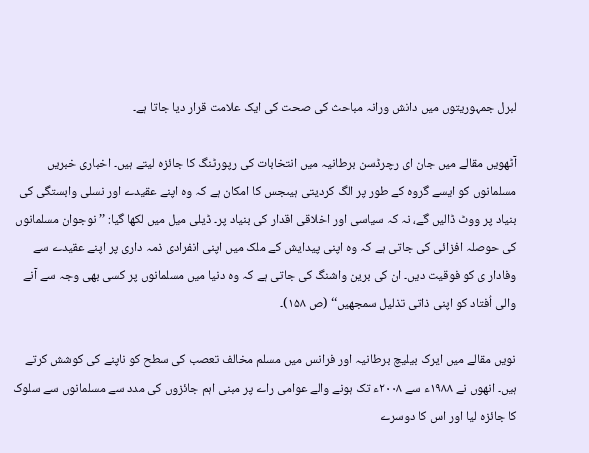لبرل جمہوریتوں میں دانش ورانہ مباحث کی صحت کی ایک علامت قرار دیا جاتا ہے۔

آٹھویں مقالے میں جان ای رچرڈسن برطانیہ میں انتخابات کی رپورٹنگ کا جائزہ لیتے ہیں۔ اخباری خبریں مسلمانوں کو ایسے گروہ کے طور پر الگ کردیتی ہیںجس کا امکان ہے کہ وہ اپنے عقیدے اور نسلی وابستگی کی بنیاد پر ووٹ ڈالیں گے، نہ کہ سیاسی اور اخلاقی اقدار کی بنیاد پر۔ ڈیلی میل میں لکھا گیا: ’’نوجوان مسلمانوں کی حوصلہ افزائی کی جاتی ہے کہ وہ اپنی پیدایش کے ملک میں اپنی انفرادی ذمہ داری پر اپنے عقیدے سے وفادار ی کو فوقیت دیں۔ ان کی برین واشنگ کی جاتی ہے کہ وہ دنیا میں مسلمانوں پر کسی بھی وجہ سے آنے والی اُفتاد کو اپنی ذاتی تذلیل سمجھیں‘‘ (ص ۱۵۸)۔

نویں مقالے میں ایرک بیلیچ برطانیہ اور فرانس میں مسلم مخالف تعصب کی سطح کو ناپنے کی کوشش کرتے ہیں۔ انھوں نے ۱۹۸۸ء سے ۲۰۰۸ء تک ہونے والے عوامی راے پر مبنی اہم جائزوں کی مدد سے مسلمانوں سے سلوک کا جائزہ لیا اور اس کا دوسرے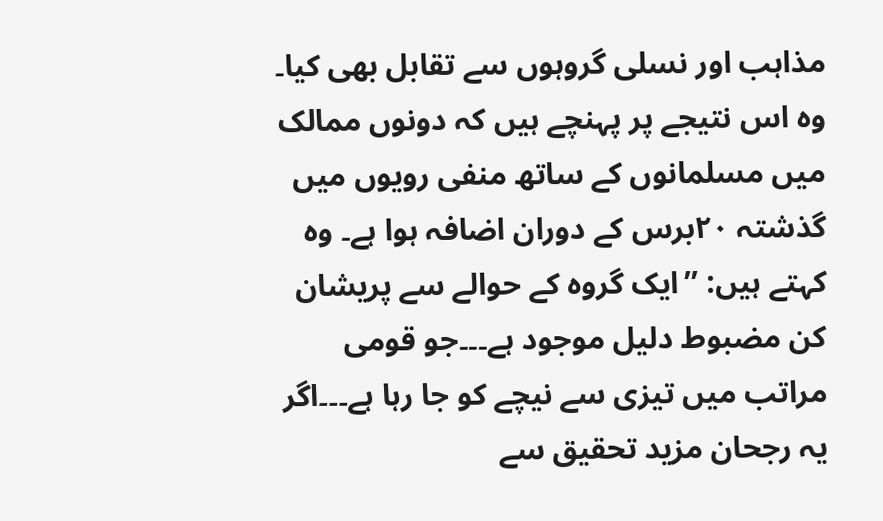مذاہب اور نسلی گروہوں سے تقابل بھی کیا۔ وہ اس نتیجے پر پہنچے ہیں کہ دونوں ممالک میں مسلمانوں کے ساتھ منفی رویوں میں گذشتہ ۲۰برس کے دوران اضافہ ہوا ہے۔ وہ کہتے ہیں: ’’ایک گروہ کے حوالے سے پریشان کن مضبوط دلیل موجود ہے۔۔۔جو قومی مراتب میں تیزی سے نیچے کو جا رہا ہے۔۔۔اگر یہ رجحان مزید تحقیق سے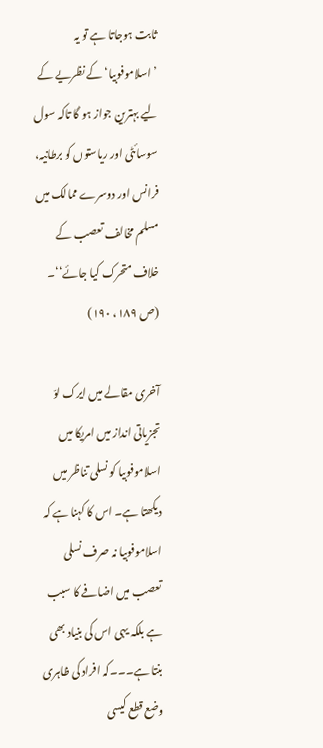ثابت ہوجاتا ہے تو یہ ’اسلاموفوبیا‘ کے نظریے کے لیے بہترین جواز ہو گا تاکہ سول سوسائٹی اور ریاستوں کو برطانیہ، فرانس اور دوسرے ممالک میں مسلم مخالف تعصب کے خلاف متحرک کیا جائے‘‘۔ (ص ۱۸۹، ۱۹۰)

آخری مقالے میں ایرک لوّ تجزیاتی انداز میں امریکا میں اسلاموفوبیا کو نسلی تناظر میں دیکھتا ہے۔ اس کا کہنا ہے کہ اسلاموفوبیا نہ صرف نسلی تعصب میں اضافے کا سبب ہے بلکہ یہی اس کی بنیاد بھی بنتا ہے۔۔۔کہ افراد کی ظاہری وضع قطع کیسی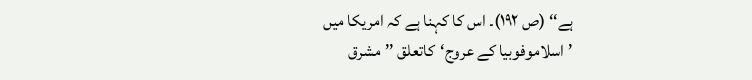ہے‘‘ (ص ۱۹۲)۔ اس کا کہنا ہے کہ امریکا میں ’اسلاموفوبیا کے عروج‘کاتعلق ’’مشرق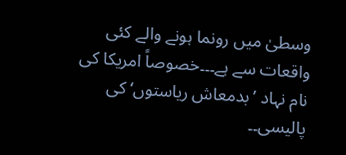وسطیٰ میں رونما ہونے والے کئی واقعات سے ہے۔۔۔خصوصاً امریکا کی نام نہاد ’بدمعاش ریاستوں‘ کی پالیسی۔۔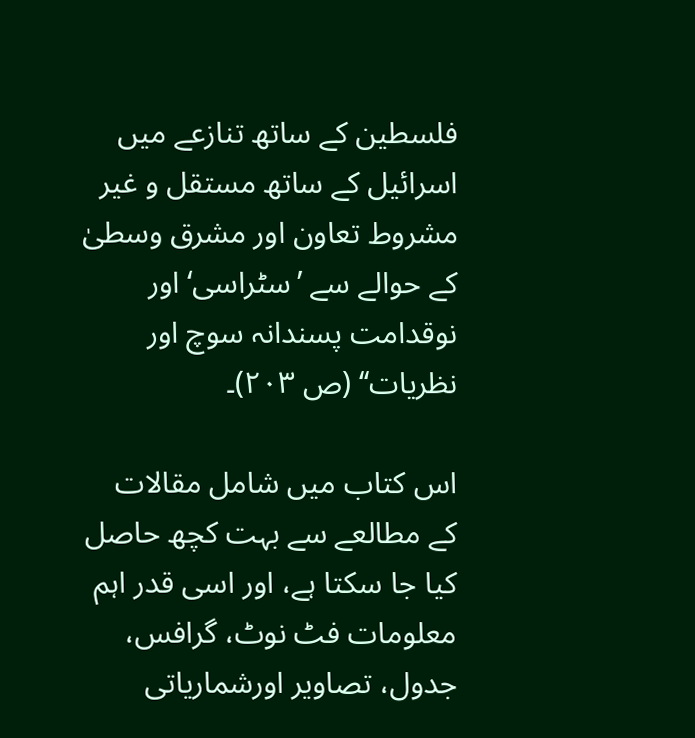فلسطین کے ساتھ تنازعے میں اسرائیل کے ساتھ مستقل و غیر مشروط تعاون اور مشرق وسطیٰ کے حوالے سے ’سٹراسی‘ اور نوقدامت پسندانہ سوچ اور نظریات‘‘ (ص ۲۰۳)۔

اس کتاب میں شامل مقالات کے مطالعے سے بہت کچھ حاصل کیا جا سکتا ہے، اور اسی قدر اہم معلومات فٹ نوٹ، گرافس، جدول، تصاویر اورشماریاتی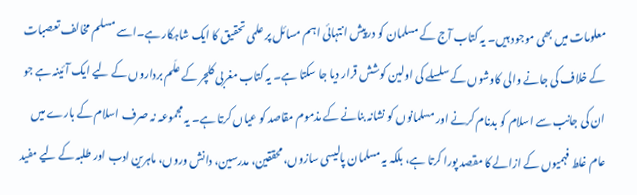معلومات میں بھی موجود ہیں۔ یہ کتاب آج کے مسلمان کو درپیش انتہائی اہم مسائل پر علمی تحقیق کا ایک شاہکار ہے۔اسے مسلم مخالف تعصبات کے خلاف کی جانے والی کاوشوں کے سلسلے کی اولین کوشش قرار دیا جا سکتا ہے۔ یہ کتاب مغربی کلچر کے علَم برداروں کے لیے ایک آئینہ ہے جو ان کی جانب سے اسلام کو بدنام کرنے اور مسلمانوں کو نشانہ بنانے کے مذموم مقاصد کو عیاں کرتا ہے۔ یہ مجموعہ نہ صرف اسلام کے بارے میں عام غلط فہمیوں کے ازالے کا مقصد پورا کرتا ہے، بلکہ یہ مسلمان پالیسی سازوں، محققین، مدرسین، دانش وروں، ماہرین ادب اور طلبہ کے لیے مفید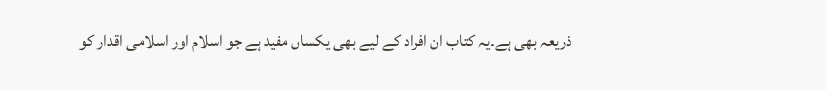ذریعہ بھی ہے۔یہ کتاب ان افراد کے لیے بھی یکساں مفید ہے جو اسلام اور اسلامی اقدار کو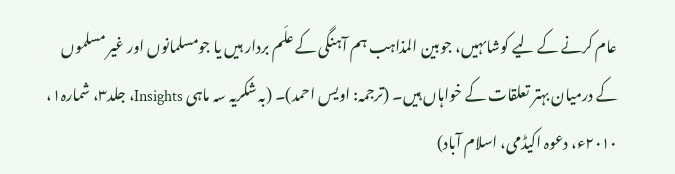عام کرنے کے لیے کوشاںہیں، جوبین المذاہب ہم آہنگی کے علَم بردار ہیں یا جومسلمانوں اور غیر مسلموں کے درمیان بہتر تعلقات کے خواہاں ہیں۔ (ترجمہ: اویس احمد)۔ (بہ شکریہ سہ ماہی Insights، جلد۳، شمارہ۱، ۲۰۱۰ء، دعوہ اکیڈمی، اسلام آباد)